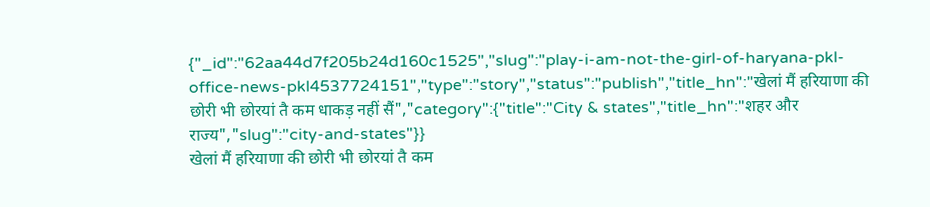{"_id":"62aa44d7f205b24d160c1525","slug":"play-i-am-not-the-girl-of-haryana-pkl-office-news-pkl4537724151","type":"story","status":"publish","title_hn":"खेलां मैं हरियाणा की छोरी भी छोरयां तै कम धाकड़ नहीं सैं","category":{"title":"City & states","title_hn":"शहर और राज्य","slug":"city-and-states"}}
खेलां मैं हरियाणा की छोरी भी छोरयां तै कम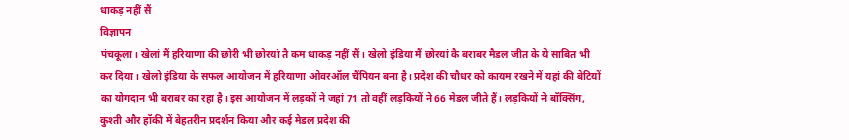धाकड़ नहीं सैं
विज्ञापन
पंचकूला। खेलां मैं हरियाणा की छोरी भी छोरयां तै कम धाकड़ नहीं सैं। खेलो इंडिया मैं छोरयां कै बराबर मैडल जीत के ये साबित भी कर दिया। खेलो इंडिया के सफल आयोजन में हरियाणा ओवरऑल चैंपियन बना है। प्रदेश की चौधर को कायम रखने में यहां की बेटियों का योगदान भी बराबर का रहा है। इस आयोजन में लड़कों ने जहां 71 तो वहीं लड़कियों ने 66 मेडल जीते हैं। लड़कियों ने बॉक्सिंग, कुश्ती और हॉकी में बेहतरीन प्रदर्शन किया और कई मेडल प्रदेश की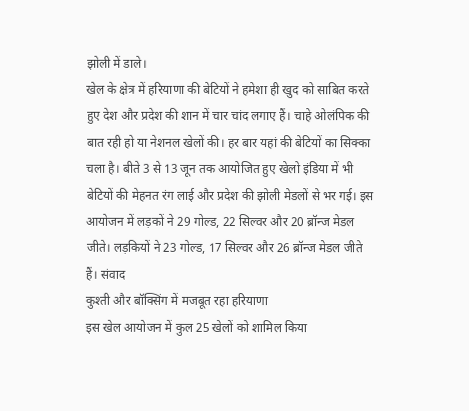झोली में डाले।
खेल के क्षेत्र में हरियाणा की बेटियों ने हमेशा ही खुद को साबित करते हुए देश और प्रदेश की शान में चार चांद लगाए हैं। चाहे ओलंपिक की बात रही हो या नेशनल खेलों की। हर बार यहां की बेटियों का सिक्का चला है। बीते 3 से 13 जून तक आयोजित हुए खेलो इंडिया में भी बेटियों की मेहनत रंग लाई और प्रदेश की झोली मेडलों से भर गई। इस आयोजन में लड़कों ने 29 गोल्ड, 22 सिल्वर और 20 ब्रॉन्ज मेडल जीते। लड़कियों ने 23 गोल्ड, 17 सिल्वर और 26 ब्रॉन्ज मेडल जीते हैं। संवाद
कुश्ती और बॉक्सिंग में मजबूत रहा हरियाणा
इस खेल आयोजन में कुल 25 खेलों को शामिल किया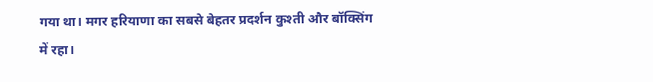गया था। मगर हरियाणा का सबसे बेहतर प्रदर्शन कुश्ती और बॉक्सिंग में रहा।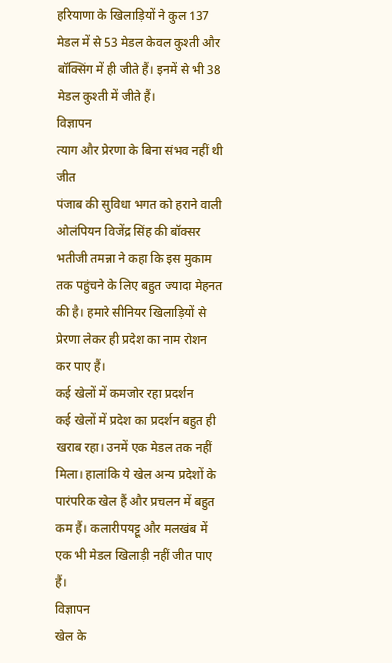हरियाणा के खिलाड़ियों ने कुल 137 मेडल में से 53 मेडल केवल कुश्ती और बॉक्सिंग में ही जीते हैं। इनमें से भी 38 मेडल कुश्ती में जीते हैं।
विज्ञापन
त्याग और प्रेरणा के बिना संभव नहीं थी जीत
पंजाब की सुविधा भगत को हराने वाली ओलंपियन विजेंद्र सिंह की बॉक्सर भतीजी तमन्ना ने कहा कि इस मुकाम तक पहुंचने के लिए बहुत ज्यादा मेहनत की है। हमारे सीनियर खिलाड़ियों से प्रेरणा लेकर ही प्रदेश का नाम रोशन कर पाए हैं।
कई खेलों में कमजोर रहा प्रदर्शन
कई खेलों में प्रदेश का प्रदर्शन बहुत ही खराब रहा। उनमें एक मेडल तक नहीं मिला। हालांकि ये खेल अन्य प्रदेशों के पारंपरिक खेल हैं और प्रचलन में बहुत कम हैं। कलारीपयट्टू और मलखंब में एक भी मेडल खिलाड़ी नहीं जीत पाए हैं।
विज्ञापन
खेल के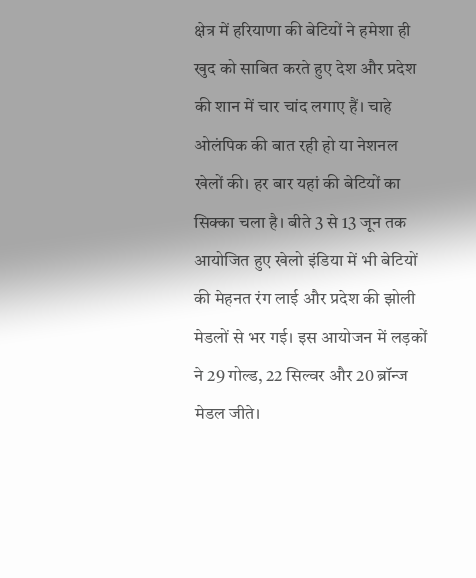क्षेत्र में हरियाणा की बेटियों ने हमेशा ही खुद को साबित करते हुए देश और प्रदेश की शान में चार चांद लगाए हैं। चाहे ओलंपिक की बात रही हो या नेशनल खेलों की। हर बार यहां की बेटियों का सिक्का चला है। बीते 3 से 13 जून तक आयोजित हुए खेलो इंडिया में भी बेटियों की मेहनत रंग लाई और प्रदेश की झोली मेडलों से भर गई। इस आयोजन में लड़कों ने 29 गोल्ड, 22 सिल्वर और 20 ब्रॉन्ज मेडल जीते।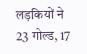लड़कियों ने 23 गोल्ड, 17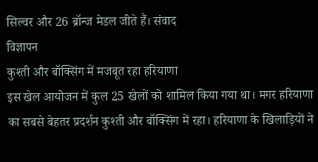सिल्वर और 26 ब्रॉन्ज मेडल जीते हैं। संवाद
विज्ञापन
कुश्ती और बॉक्सिंग में मजबूत रहा हरियाणा
इस खेल आयोजन में कुल 25 खेलों को शामिल किया गया था। मगर हरियाणा का सबसे बेहतर प्रदर्शन कुश्ती और बॉक्सिंग में रहा। हरियाणा के खिलाड़ियों ने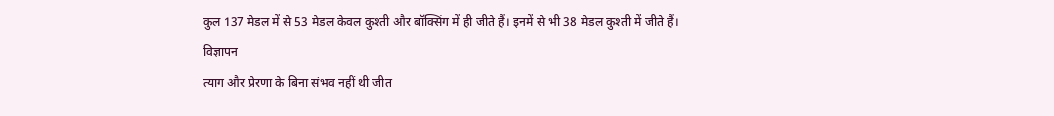कुल 137 मेडल में से 53 मेडल केवल कुश्ती और बॉक्सिंग में ही जीते हैं। इनमें से भी 38 मेडल कुश्ती में जीते हैं।
विज्ञापन
त्याग और प्रेरणा के बिना संभव नहीं थी जीत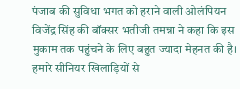पंजाब की सुविधा भगत को हराने वाली ओलंपियन विजेंद्र सिंह की बॉक्सर भतीजी तमन्ना ने कहा कि इस मुकाम तक पहुंचने के लिए बहुत ज्यादा मेहनत की है। हमारे सीनियर खिलाड़ियों से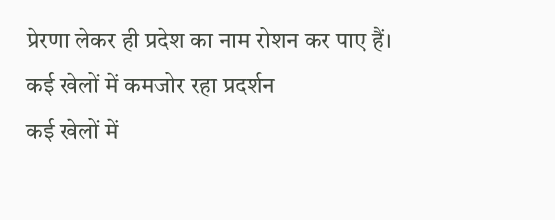प्रेरणा लेकर ही प्रदेश का नाम रोशन कर पाए हैं।
कई खेलों में कमजोर रहा प्रदर्शन
कई खेलों में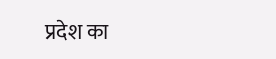प्रदेश का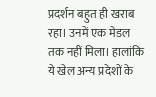प्रदर्शन बहुत ही खराब रहा। उनमें एक मेडल तक नहीं मिला। हालांकि ये खेल अन्य प्रदेशों के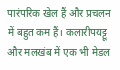पारंपरिक खेल हैं और प्रचलन में बहुत कम हैं। कलारीपयट्टू और मलखंब में एक भी मेडल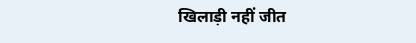खिलाड़ी नहीं जीत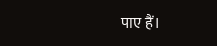पाए हैं।